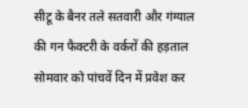सीटू के बैनर तले सतवारी और गंग्याल की गन फैक्टरी के वर्करों की हड़ताल सोमवार को पांचवें दिन में प्रवेश कर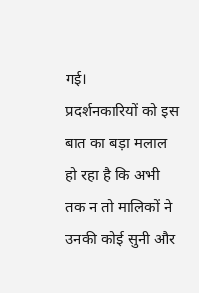गई।
प्रदर्शनकारियों को इस बात का बड़ा मलाल हो रहा है कि अभी तक न तो मालिकों ने उनकी कोई सुनी और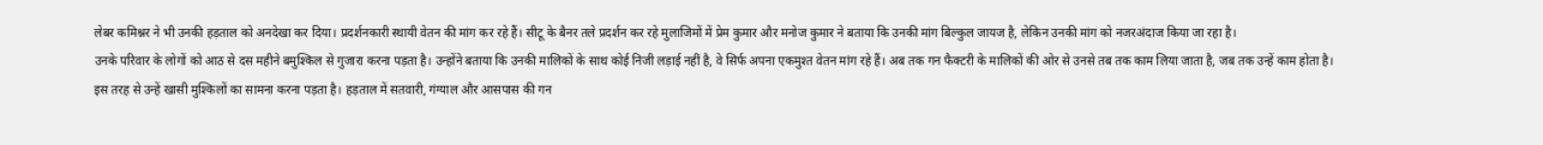लेबर कमिश्नर ने भी उनकी हड़ताल को अनदेखा कर दिया। प्रदर्शनकारी स्थायी वेतन की मांग कर रहे हैं। सीटू के बैनर तले प्रदर्शन कर रहे मुलाजिमों में प्रेम कुमार और मनोज कुमार ने बताया कि उनकी मांग बिल्कुल जायज है, लेकिन उनकी मांग को नजरअंदाज किया जा रहा है।
उनके परिवार के लोगों को आठ से दस महीने बमुश्किल से गुजारा करना पड़ता है। उन्होंने बताया कि उनकी मालिकों के साथ कोई निजी लड़ाई नहीं है, वे सिर्फ अपना एकमुश्त वेतन मांग रहे हैं। अब तक गन फैक्टरी के मालिकों की ओर से उनसे तब तक काम लिया जाता है, जब तक उन्हें काम होता है।
इस तरह से उन्हें खासी मुश्किलों का सामना करना पड़ता है। हड़ताल में सतवारी, गंग्याल और आसपास की गन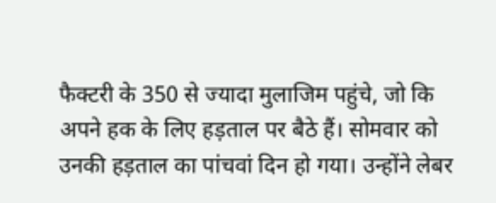फैक्टरी के 350 से ज्यादा मुलाजिम पहुंचे, जो कि अपने हक के लिए हड़ताल पर बैठे हैं। सोमवार को उनकी हड़ताल का पांचवां दिन हो गया। उन्होंने लेबर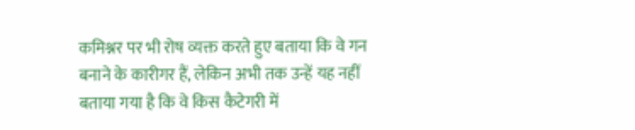कमिश्नर पर भी रोष व्यक्त करते हुए बताया कि वे गन बनाने के कारीगर हैं, लेकिन अभी तक उन्हें यह नहीं बताया गया है कि वे किस कैटेगरी में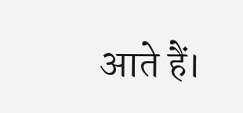आते हैं।